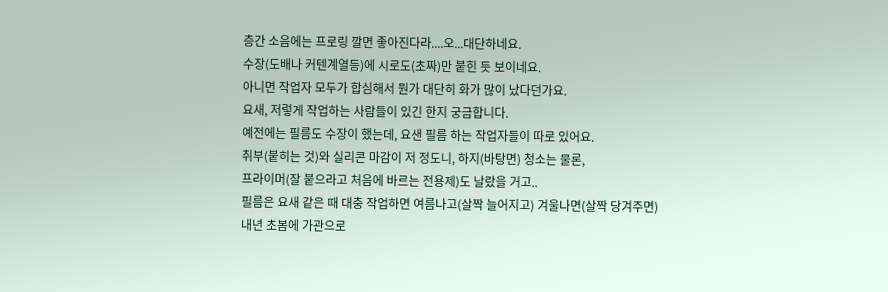층간 소음에는 프로링 깔면 좋아진다라....오...대단하네요.
수장(도배나 커텐계열등)에 시로도(초짜)만 붙힌 듯 보이네요.
아니면 작업자 모두가 합심해서 뭔가 대단히 화가 많이 났다던가요.
요새, 저렇게 작업하는 사람들이 있긴 한지 궁금합니다.
예전에는 필름도 수장이 했는데, 요샌 필름 하는 작업자들이 따로 있어요.
취부(붙히는 것)와 실리콘 마감이 저 정도니, 하지(바탕면) 청소는 물론,
프라이머(잘 붙으라고 처음에 바르는 전용제)도 날랐을 거고..
필름은 요새 같은 때 대충 작업하면 여름나고(살짝 늘어지고) 겨울나면(살짝 당겨주면)
내년 초봄에 가관으로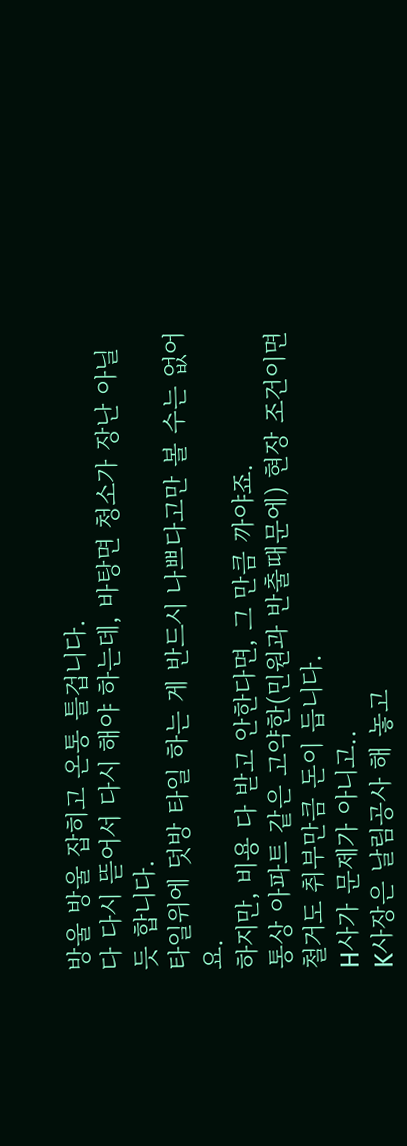방울 방울 잡히고 온통 틀겁니다.
다 다시 뜯어서 다시 해야 하는데, 바탕면 청소가 장난 아닐 듯 합니다.
타일위에 덧방 타일 하는 게 반드시 나쁘다고만 볼 수는 없어요.
하지만, 비용 다 받고 안한다면, 그 만큼 까야죠.
통상 아파트 같은 고약한(민원과 반출때문에) 현장 조건이면 철거도 취부만큼 돈이 듭니다.
H사가 문제가 아니고..
K사장은 날림공사 해 놓고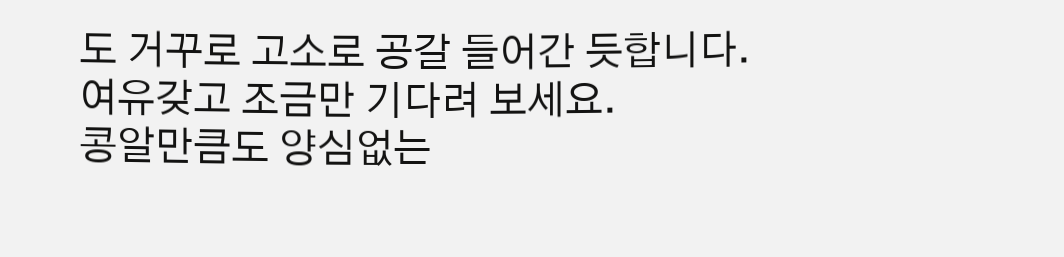도 거꾸로 고소로 공갈 들어간 듯합니다.
여유갖고 조금만 기다려 보세요.
콩알만큼도 양심없는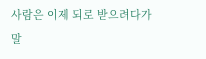사람은 이제 되로 받으려다가 말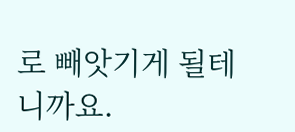로 빼앗기게 될테니까요.